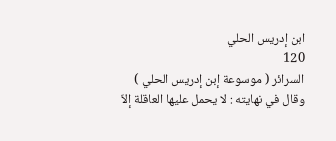ابن إدريس الحلي
120
السرائر ( موسوعة إبن إدريس الحلي )
وقال في نهايته : لا يحمل عليها العاقلة إلاّ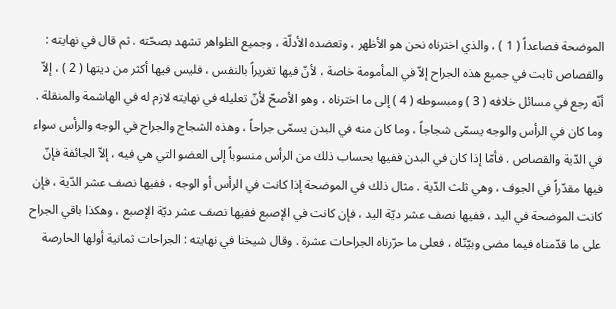الموضحة فصاعداً ( 1 ) ، والذي اخترناه نحن هو الأظهر ، وتعضده الأدلّة ، وجميع الظواهر تشهد بصحّته . ثم قال في نهايته : والقصاص ثابت في جميع هذه الجراح إلاّ في المأمومة خاصة ، لأنّ فيها تغريراً بالنفس ، فليس فيها أكثر من ديتها ( 2 ) ، إلاّ أنّه رجع في مسائل خلافه ( 3 ) ومبسوطه ( 4 ) إلى ما اخترناه ، وهو الأصحّ لأنّ تعليله في نهايته لازم له في الهاشمة والمنقلة . وما كان في الرأس والوجه يسمّى شجاجاً ، وما كان منه في البدن يسمّى جراحاً ، وهذه الشجاج والجراح في الوجه والرأس سواء في الدّية والقصاص . فأمّا إذا كان في البدن ففيها بحساب ذلك من الرأس منسوباً إلى العضو التي هي فيه ، إلاّ الجائفة فإنّ فيها مقدّراً في الجوف ، وهي ثلث الدّية . مثال ذلك في الموضحة إذا كانت في الرأس أو الوجه ، ففيها نصف عشر الدّية ، فإن كانت الموضحة في اليد ، ففيها نصف عشر ديّة اليد ، فإن كانت في الإصبع ففيها نصف عشر ديّة الإصبع ، وهكذا باقي الجراح على ما قدّمناه فيما مضى وبيّنّاه ، فعلى ما حرّرناه الجراحات عشرة . وقال شيخنا في نهايته : الجراحات ثمانية أولها الحارصة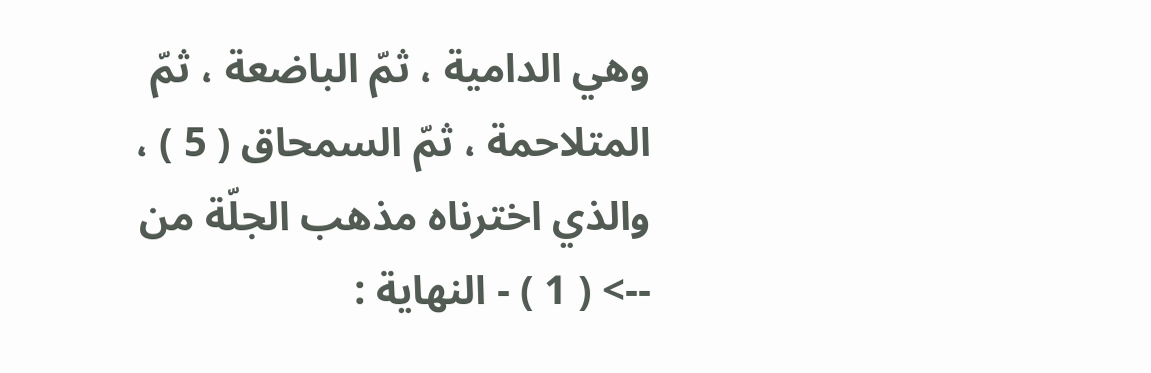وهي الدامية ، ثمّ الباضعة ، ثمّ المتلاحمة ، ثمّ السمحاق ( 5 ) ، والذي اخترناه مذهب الجلّة من
--> ( 1 ) - النهاية :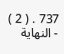737 . ( 2 ) - النهاية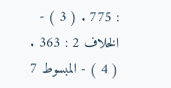: 775 . ( 3 ) - الخلاف 2 : 363 . ( 4 ) - المبسوط 7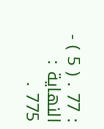: 77 . ( 5 ) - النهاية : 775 .